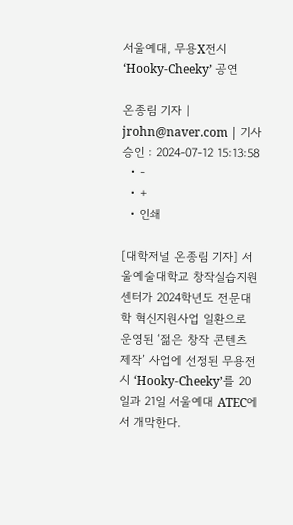서울예대, 무용X전시 ‘Hooky-Cheeky’ 공연

온종림 기자 | jrohn@naver.com | 기사승인 : 2024-07-12 15:13:58
  • -
  • +
  • 인쇄

[대학저널 온종림 기자] 서울예술대학교 창작실습지원센터가 2024학년도 전문대학 혁신지원사업 일환으로 운영된 ‘젊은 창작 콘텐츠 제작’ 사업에 선정된 무용전시 ‘Hooky-Cheeky’를 20일과 21일 서울예대 ATEC에서 개막한다.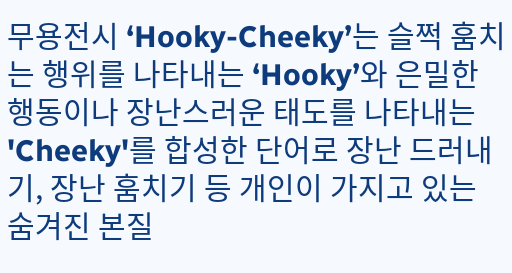무용전시 ‘Hooky-Cheeky’는 슬쩍 훔치는 행위를 나타내는 ‘Hooky’와 은밀한 행동이나 장난스러운 태도를 나타내는 'Cheeky'를 합성한 단어로 장난 드러내기, 장난 훔치기 등 개인이 가지고 있는 숨겨진 본질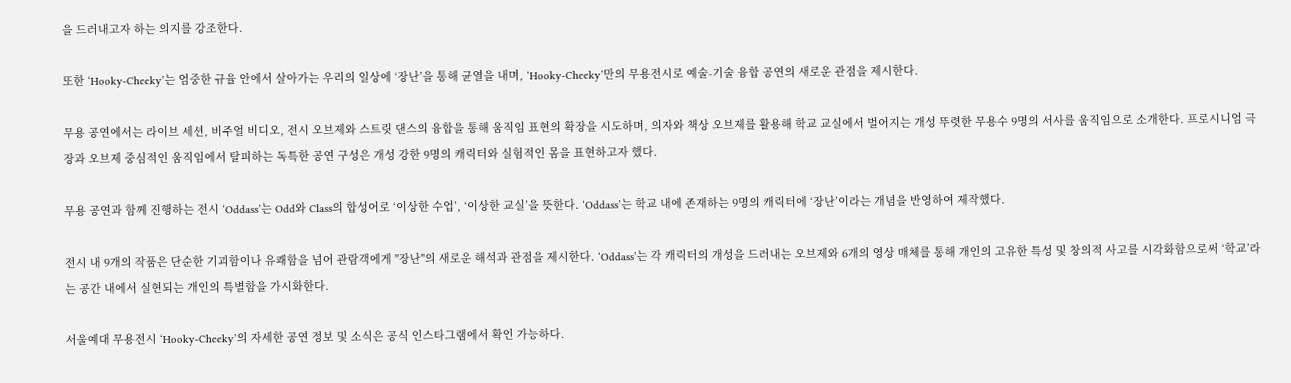을 드러내고자 하는 의지를 강조한다.

또한 ‘Hooky-Cheeky’는 엄중한 규율 안에서 살아가는 우리의 일상에 ‘장난’을 통해 균열을 내며, ‘Hooky-Cheeky’만의 무용전시로 예술-기술 융합 공연의 새로운 관점을 제시한다.

무용 공연에서는 라이브 세션, 비주얼 비디오, 전시 오브제와 스트릿 댄스의 융합을 통해 움직임 표현의 확장을 시도하며, 의자와 책상 오브제를 활용해 학교 교실에서 벌어지는 개성 뚜렷한 무용수 9명의 서사를 움직임으로 소개한다. 프로시니엄 극장과 오브제 중심적인 움직임에서 탈피하는 독특한 공연 구성은 개성 강한 9명의 캐릭터와 실험적인 몸을 표현하고자 했다.

무용 공연과 함께 진행하는 전시 ‘Oddass’는 Odd와 Class의 합성어로 ‘이상한 수업’, ‘이상한 교실’을 뜻한다. ‘Oddass’는 학교 내에 존재하는 9명의 캐릭터에 ‘장난’이라는 개념을 반영하여 제작했다.

전시 내 9개의 작품은 단순한 기괴함이나 유쾌함을 넘어 관람객에게 "장난"의 새로운 해석과 관점을 제시한다. ‘Oddass’는 각 캐릭터의 개성을 드러내는 오브제와 6개의 영상 매체를 통해 개인의 고유한 특성 및 창의적 사고를 시각화함으로써 ‘학교’라는 공간 내에서 실현되는 개인의 특별함을 가시화한다.

서울예대 무용전시 ‘Hooky-Cheeky’의 자세한 공연 정보 및 소식은 공식 인스타그램에서 확인 가능하다.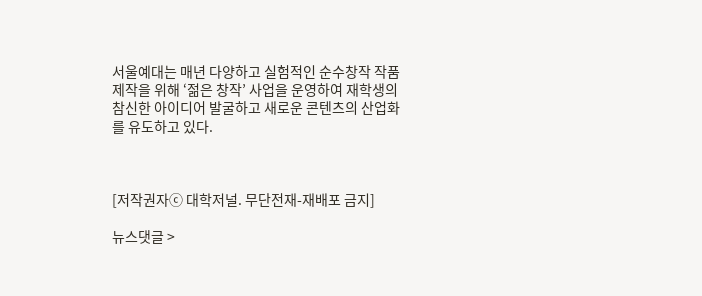서울예대는 매년 다양하고 실험적인 순수창작 작품 제작을 위해 ‘젊은 창작’ 사업을 운영하여 재학생의 참신한 아이디어 발굴하고 새로운 콘텐츠의 산업화를 유도하고 있다.



[저작권자ⓒ 대학저널. 무단전재-재배포 금지]

뉴스댓글 >